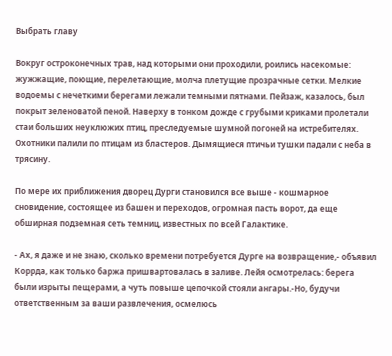Выбрать главу

Вокруг остроконечных трав, над которыми они проходили, роились насекомые: жужжащие, поющие, перелетающие, молча плетущие прозрачные сетки. Мелкие водоемы с нечеткими берегами лежали темными пятнами. Пейзаж, казалось, был покрыт зеленоватой пеной. Наверху в тонком дожде с грубыми криками пролетали стаи больших неуклюжих птиц, преследуемые шумной погоней на истребителях. Охотники палили по птицам из бластеров. Дымящиеся птичьи тушки падали с неба в трясину.

По мере их приближения дворец Дурги становился все выше - кошмарное сновидение, состоящее из башен и переходов, огромная пасть ворот, да еще обширная подземная сеть темниц, известных по всей Галактике.

- Ах, я даже и не знаю, сколько времени потребуется Дурге на возвращение,- объявил Коррда, как только баржа пришвартовалась в заливе. Лейя осмотрелась: берега были изрыты пещерами, а чуть повыше цепочкой стояли ангары.-Но, будучи ответственным за ваши развлечения, осмелюсь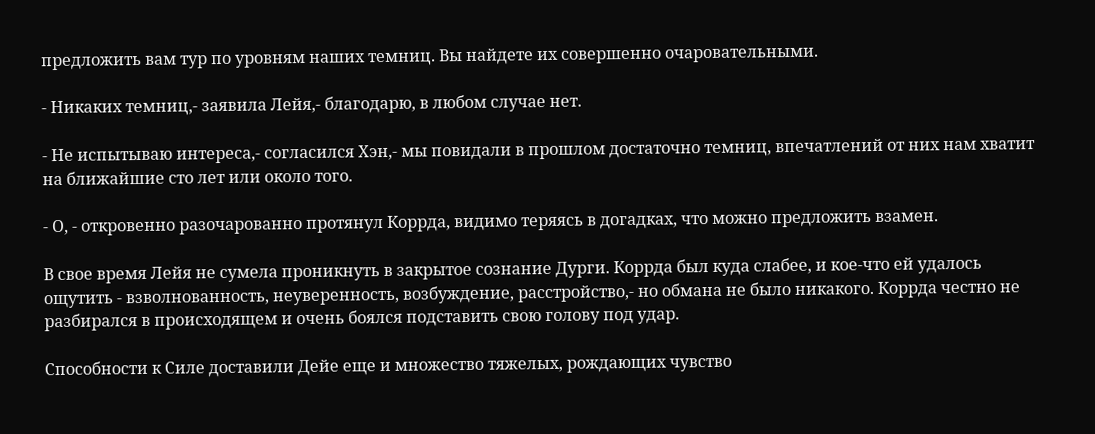предложить вам тур по уровням наших темниц. Вы найдете их совершенно очаровательными.

- Никаких темниц,- заявила Лейя,- благодарю, в любом случае нет.

- Не испытываю интереса,- согласился Хэн,- мы повидали в прошлом достаточно темниц, впечатлений от них нам хватит на ближайшие сто лет или около того.

- О, - откровенно разочарованно протянул Коррда, видимо теряясь в догадках, что можно предложить взамен.

В свое время Лейя не сумела проникнуть в закрытое сознание Дурги. Коррда был куда слабее, и кое-что ей удалось ощутить - взволнованность, неуверенность, возбуждение, расстройство,- но обмана не было никакого. Коррда честно не разбирался в происходящем и очень боялся подставить свою голову под удар.

Способности к Силе доставили Дейе еще и множество тяжелых, рождающих чувство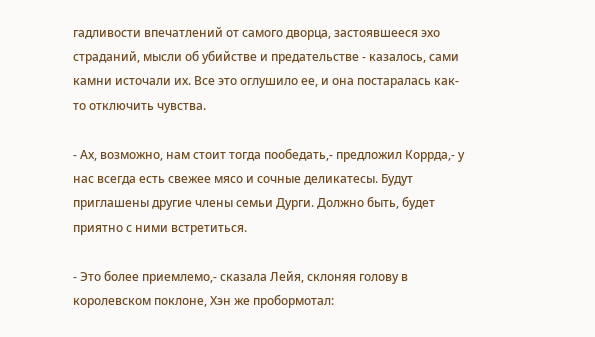гадливости впечатлений от самого дворца, застоявшееся эхо страданий, мысли об убийстве и предательстве - казалось, сами камни источали их. Все это оглушило ее, и она постаралась как-то отключить чувства.

- Ах, возможно, нам стоит тогда пообедать,- предложил Коррда,- у нас всегда есть свежее мясо и сочные деликатесы. Будут приглашены другие члены семьи Дурги. Должно быть, будет приятно с ними встретиться.

- Это более приемлемо,- сказала Лейя, склоняя голову в королевском поклоне, Хэн же пробормотал: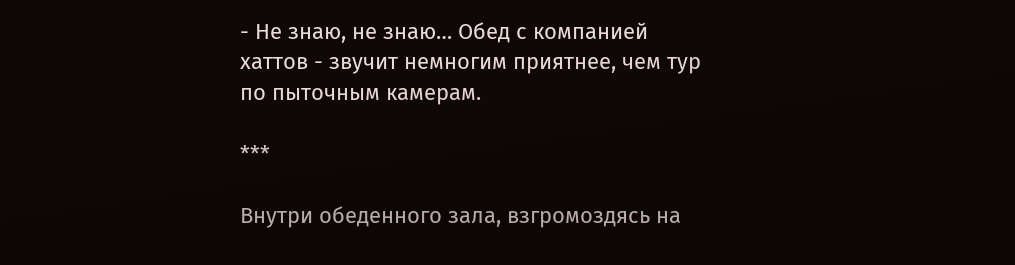- Не знаю, не знаю… Обед с компанией хаттов - звучит немногим приятнее, чем тур по пыточным камерам.

***

Внутри обеденного зала, взгромоздясь на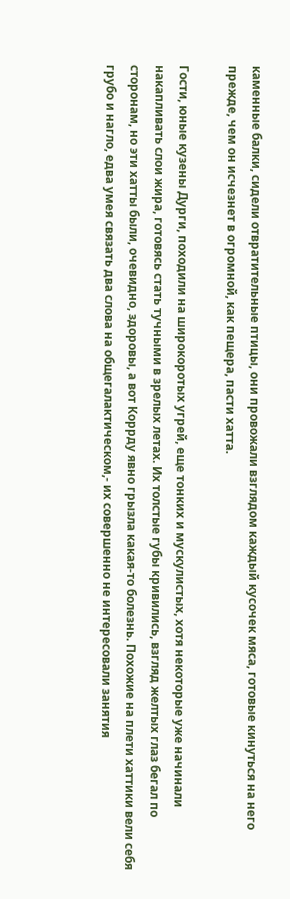каменные балки, сидели отвратительные птицы, они провожали взглядом каждый кусочек мяса, готовые кинуться на него прежде, чем он исчезнет в огромной, как пещера, пасти хатта.

Гости, юные кузены Дурги, походили на широкоротых угрей, еще тонких и мускулистых, хотя некоторые уже начинали накапливать слои жира, готовясь стать тучными в зрелых летах. Их толстые губы кривились, взгляд желтых глаз бегал по сторонам, но эти хатты были, очевидно, здоровы, а вот Коррду явно грызла какая-то болезнь. Похожие на плети хаттики вели себя грубо и нагло, едва умея связать два слова на общегалактическом,- их совершенно не интересовали занятия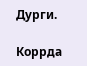Дурги.

Коррда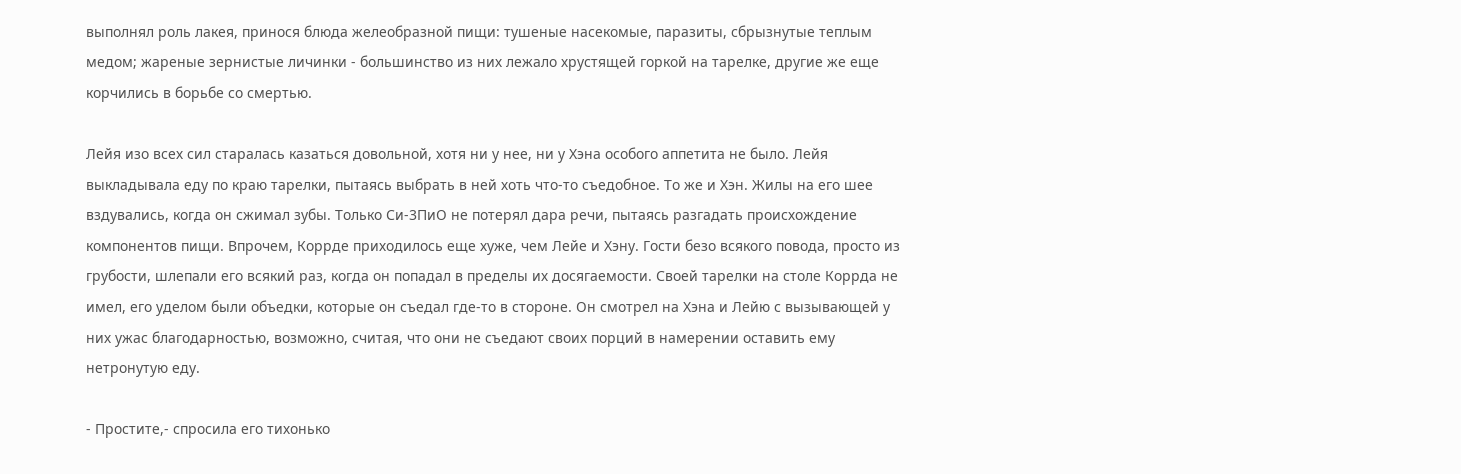выполнял роль лакея, принося блюда желеобразной пищи: тушеные насекомые, паразиты, сбрызнутые теплым медом; жареные зернистые личинки - большинство из них лежало хрустящей горкой на тарелке, другие же еще корчились в борьбе со смертью.

Лейя изо всех сил старалась казаться довольной, хотя ни у нее, ни у Хэна особого аппетита не было. Лейя выкладывала еду по краю тарелки, пытаясь выбрать в ней хоть что-то съедобное. То же и Хэн. Жилы на его шее вздувались, когда он сжимал зубы. Только Си-3ПиО не потерял дара речи, пытаясь разгадать происхождение компонентов пищи. Впрочем, Коррде приходилось еще хуже, чем Лейе и Хэну. Гости безо всякого повода, просто из грубости, шлепали его всякий раз, когда он попадал в пределы их досягаемости. Своей тарелки на столе Коррда не имел, его уделом были объедки, которые он съедал где-то в стороне. Он смотрел на Хэна и Лейю с вызывающей у них ужас благодарностью, возможно, считая, что они не съедают своих порций в намерении оставить ему нетронутую еду.

- Простите,- спросила его тихонько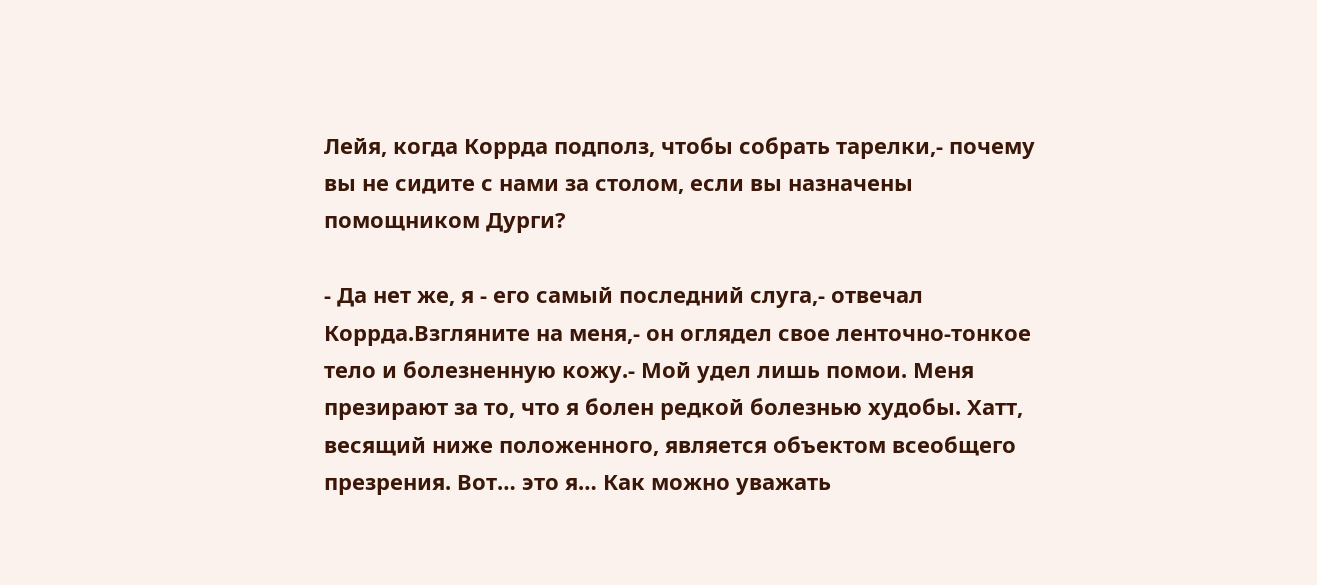Лейя, когда Коррда подполз, чтобы собрать тарелки,- почему вы не сидите с нами за столом, если вы назначены помощником Дурги?

- Да нет же, я - его самый последний слуга,- отвечал Коррда.Взгляните на меня,- он оглядел свое ленточно-тонкое тело и болезненную кожу.- Мой удел лишь помои. Меня презирают за то, что я болен редкой болезнью худобы. Хатт, весящий ниже положенного, является объектом всеобщего презрения. Вот… это я… Как можно уважать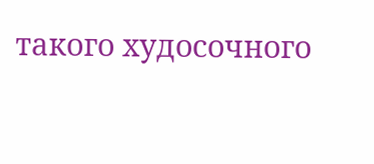такого худосочного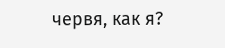червя, как я?